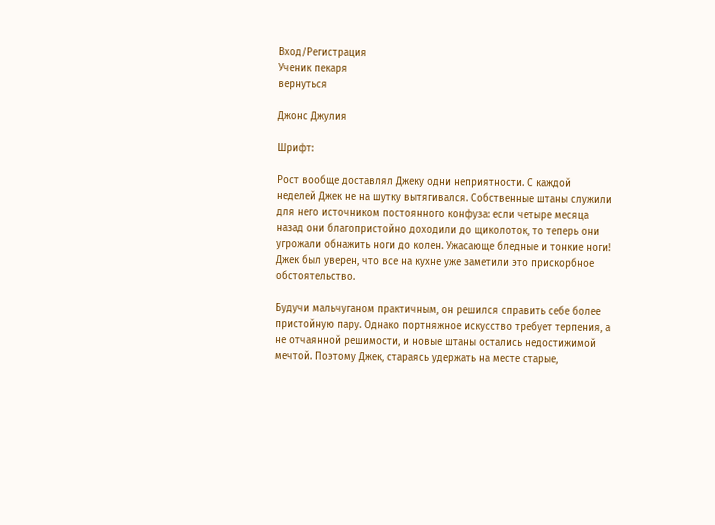Вход/Регистрация
Ученик пекаря
вернуться

Джонс Джулия

Шрифт:

Рост вообще доставлял Джеку одни неприятности. С каждой неделей Джек не на шутку вытягивался. Собственные штаны служили для него источником постоянного конфуза: если четыре месяца назад они благопристойно доходили до щиколоток, то теперь они угрожали обнажить ноги до колен. Ужасающе бледные и тонкие ноги! Джек был уверен, что все на кухне уже заметили это прискорбное обстоятельство.

Будучи мальчуганом практичным, он решился справить себе более пристойную пару. Однако портняжное искусство требует терпения, а не отчаянной решимости, и новые штаны остались недостижимой мечтой. Поэтому Джек, стараясь удержать на месте старые,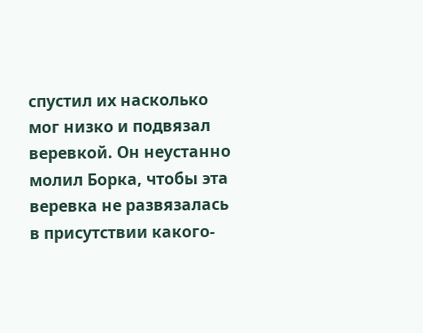спустил их насколько мог низко и подвязал веревкой. Он неустанно молил Борка, чтобы эта веревка не развязалась в присутствии какого-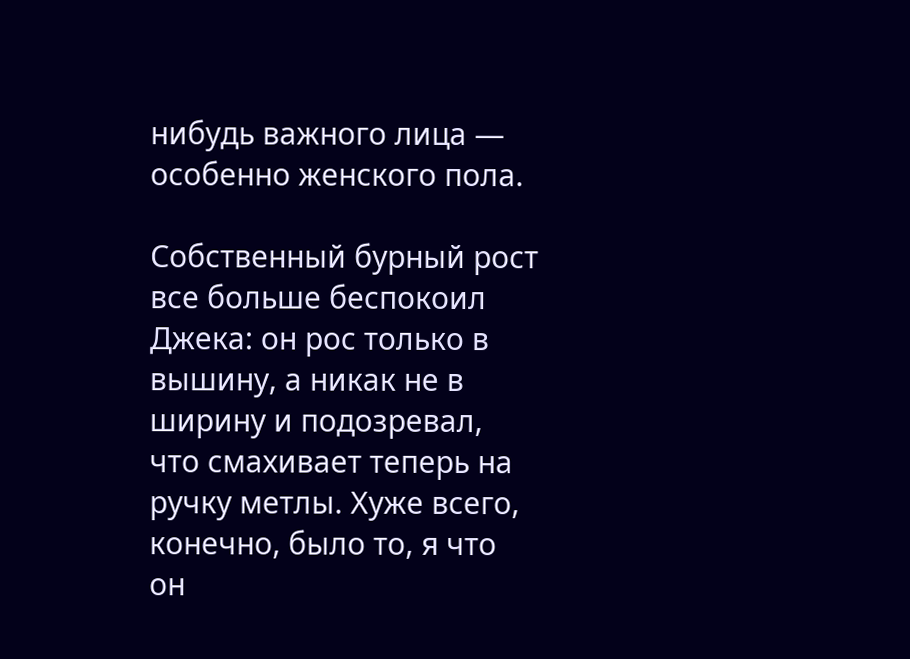нибудь важного лица — особенно женского пола.

Собственный бурный рост все больше беспокоил Джека: он рос только в вышину, а никак не в ширину и подозревал, что смахивает теперь на ручку метлы. Хуже всего, конечно, было то, я что он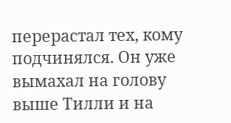перерастал тех, кому подчинялся. Он уже вымахал на голову выше Тилли и на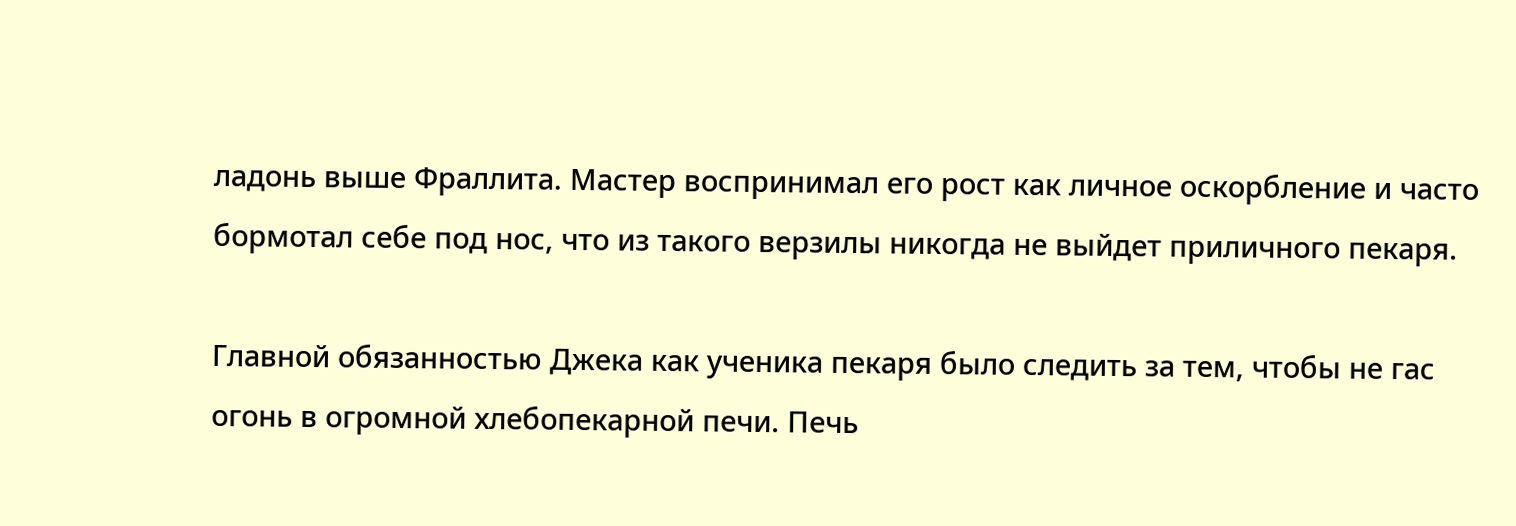ладонь выше Фраллита. Мастер воспринимал его рост как личное оскорбление и часто бормотал себе под нос, что из такого верзилы никогда не выйдет приличного пекаря.

Главной обязанностью Джека как ученика пекаря было следить за тем, чтобы не гас огонь в огромной хлебопекарной печи. Печь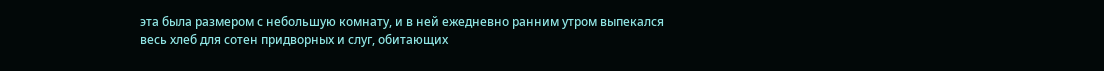эта была размером с небольшую комнату, и в ней ежедневно ранним утром выпекался весь хлеб для сотен придворных и слуг, обитающих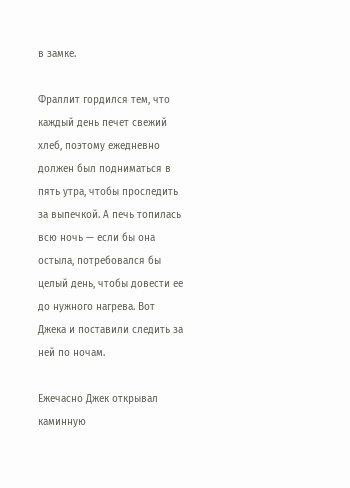в замке.

Фраллит гордился тем, что каждый день печет свежий хлеб, поэтому ежедневно должен был подниматься в пять утра, чтобы проследить за выпечкой. А печь топилась всю ночь — если бы она остыла, потребовался бы целый день, чтобы довести ее до нужного нагрева. Вот Джека и поставили следить за ней по ночам.

Ежечасно Джек открывал каминную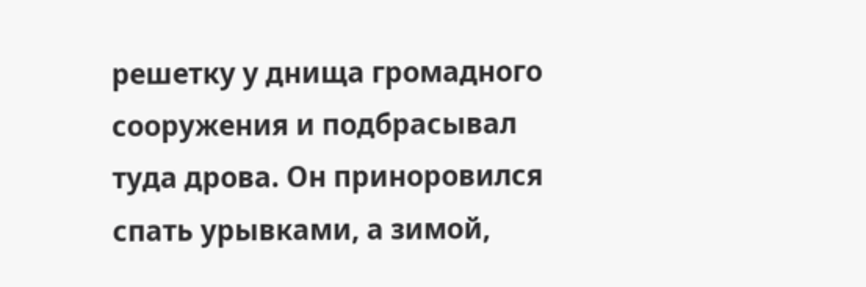решетку у днища громадного сооружения и подбрасывал туда дрова. Он приноровился спать урывками, а зимой,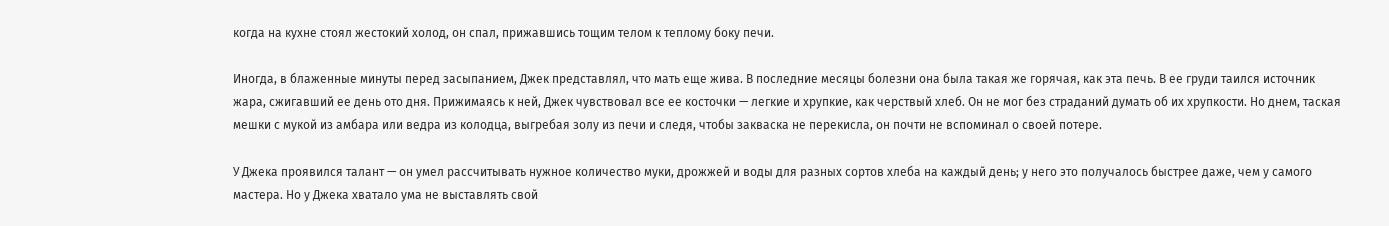когда на кухне стоял жестокий холод, он спал, прижавшись тощим телом к теплому боку печи.

Иногда, в блаженные минуты перед засыпанием, Джек представлял, что мать еще жива. В последние месяцы болезни она была такая же горячая, как эта печь. В ее груди таился источник жара, сжигавший ее день ото дня. Прижимаясь к ней, Джек чувствовал все ее косточки — легкие и хрупкие, как черствый хлеб. Он не мог без страданий думать об их хрупкости. Но днем, таская мешки с мукой из амбара или ведра из колодца, выгребая золу из печи и следя, чтобы закваска не перекисла, он почти не вспоминал о своей потере.

У Джека проявился талант — он умел рассчитывать нужное количество муки, дрожжей и воды для разных сортов хлеба на каждый день; у него это получалось быстрее даже, чем у самого мастера. Но у Джека хватало ума не выставлять свой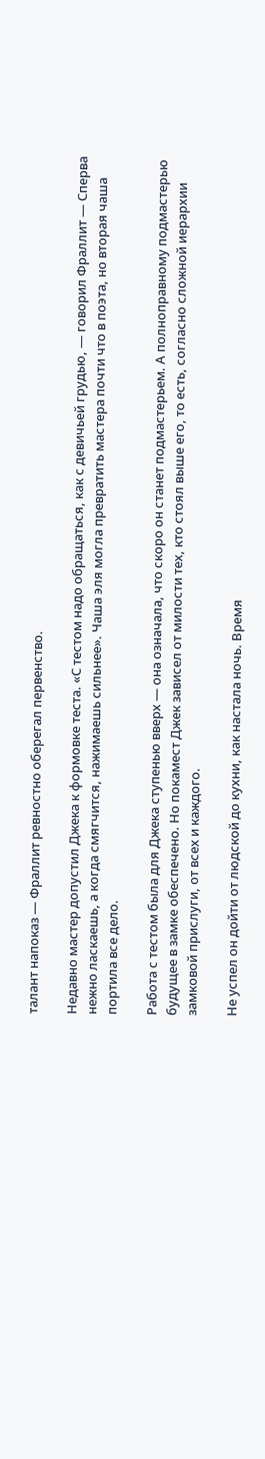талант напоказ — Фраллит ревностно оберегал первенство.

Недавно мастер допустил Джека к формовке теста. «С тестом надо обращаться, как с девичьей грудью, — говорил Фраллит — Сперва нежно ласкаешь, а когда смягчится, нажимаешь сильнее». Чаша эля могла превратить мастера почти что в поэта, но вторая чаша портила все дело.

Работа с тестом была для Джека ступенью вверх — она означала, что скоро он станет подмастерьем. А полноправному подмастерью будущее в замке обеспечено. Но покамест Джек зависел от милости тех, кто стоял выше его, то есть, согласно сложной иерархии замковой прислуги, от всех и каждого.

Не успел он дойти от людской до кухни, как настала ночь. Время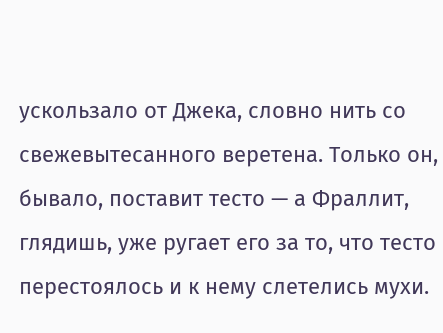ускользало от Джека, словно нить со свежевытесанного веретена. Только он, бывало, поставит тесто — а Фраллит, глядишь, уже ругает его за то, что тесто перестоялось и к нему слетелись мухи.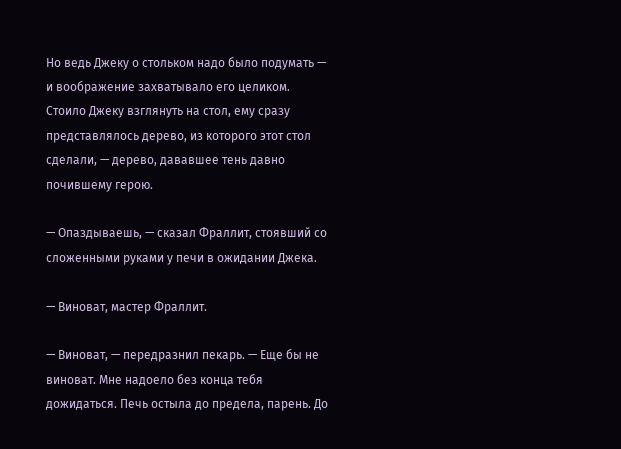Но ведь Джеку о стольком надо было подумать — и воображение захватывало его целиком. Стоило Джеку взглянуть на стол, ему сразу представлялось дерево, из которого этот стол сделали, — дерево, дававшее тень давно почившему герою.

— Опаздываешь, — сказал Фраллит, стоявший со сложенными руками у печи в ожидании Джека.

— Виноват, мастер Фраллит.

— Виноват, — передразнил пекарь. — Еще бы не виноват. Мне надоело без конца тебя дожидаться. Печь остыла до предела, парень. До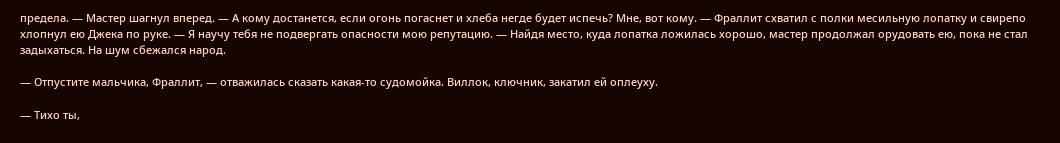предела. — Мастер шагнул вперед. — А кому достанется, если огонь погаснет и хлеба негде будет испечь? Мне, вот кому. — Фраллит схватил с полки месильную лопатку и свирепо хлопнул ею Джека по руке. — Я научу тебя не подвергать опасности мою репутацию. — Найдя место, куда лопатка ложилась хорошо, мастер продолжал орудовать ею, пока не стал задыхаться. На шум сбежался народ.

— Отпустите мальчика, Фраллит, — отважилась сказать какая-то судомойка. Виллок, ключник, закатил ей оплеуху.

— Тихо ты,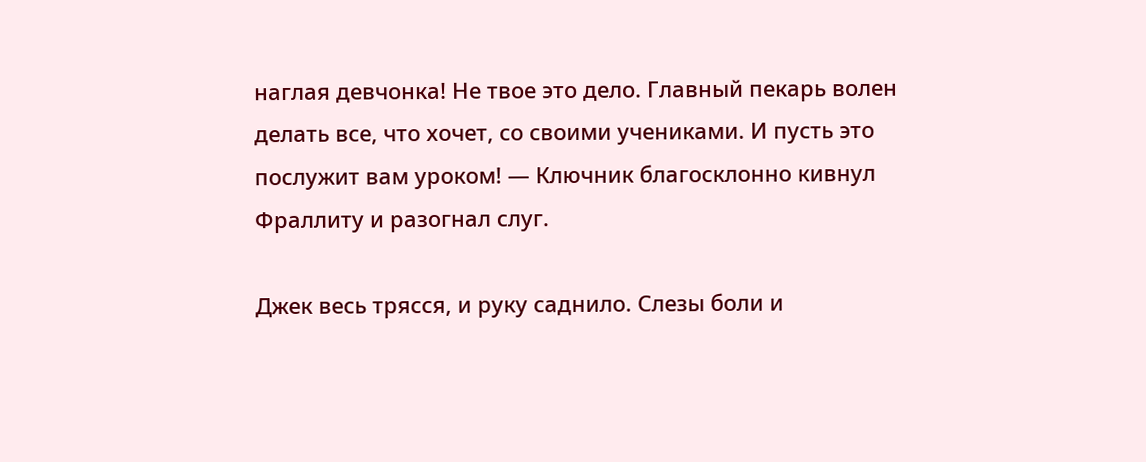наглая девчонка! Не твое это дело. Главный пекарь волен делать все, что хочет, со своими учениками. И пусть это послужит вам уроком! — Ключник благосклонно кивнул Фраллиту и разогнал слуг.

Джек весь трясся, и руку саднило. Слезы боли и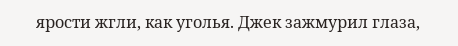ярости жгли, как уголья. Джек зажмурил глаза,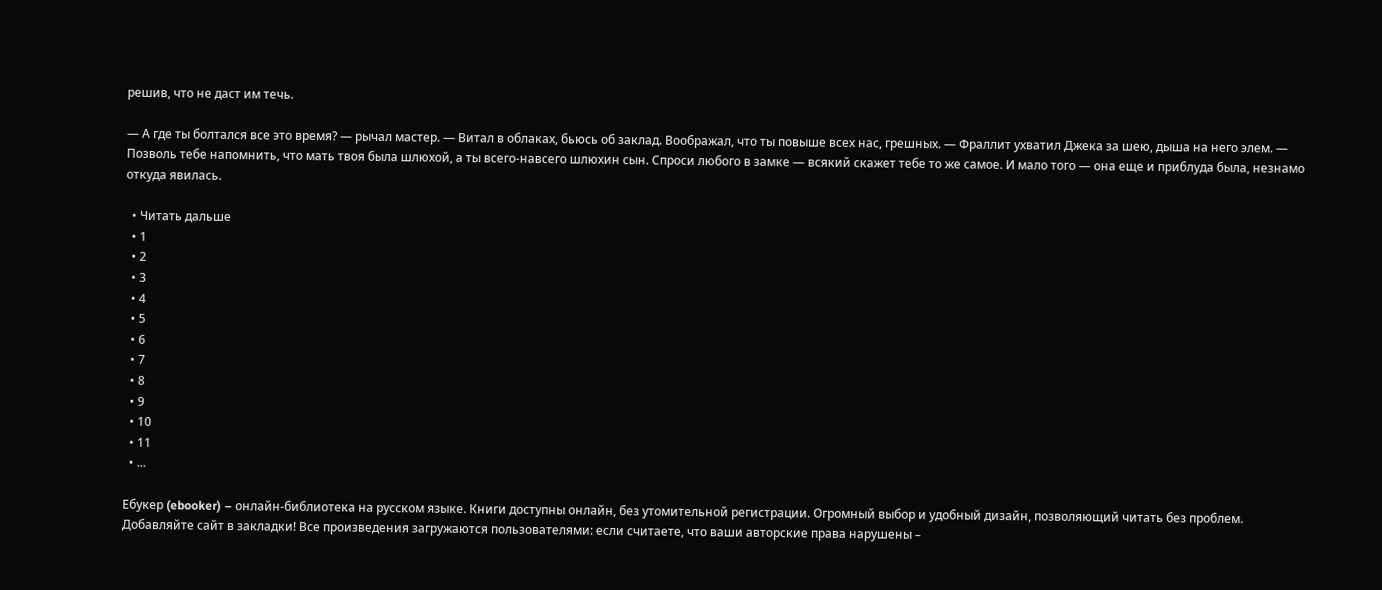решив, что не даст им течь.

— А где ты болтался все это время? — рычал мастер. — Витал в облаках, бьюсь об заклад. Воображал, что ты повыше всех нас, грешных. — Фраллит ухватил Джека за шею, дыша на него элем. — Позволь тебе напомнить, что мать твоя была шлюхой, а ты всего-навсего шлюхин сын. Спроси любого в замке — всякий скажет тебе то же самое. И мало того — она еще и приблуда была, незнамо откуда явилась.

  • Читать дальше
  • 1
  • 2
  • 3
  • 4
  • 5
  • 6
  • 7
  • 8
  • 9
  • 10
  • 11
  • ...

Ебукер (ebooker) – онлайн-библиотека на русском языке. Книги доступны онлайн, без утомительной регистрации. Огромный выбор и удобный дизайн, позволяющий читать без проблем. Добавляйте сайт в закладки! Все произведения загружаются пользователями: если считаете, что ваши авторские права нарушены –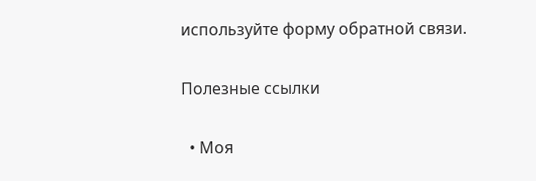используйте форму обратной связи.

Полезные ссылки

  • Моя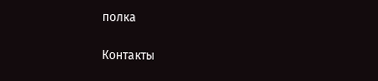полка

Контакты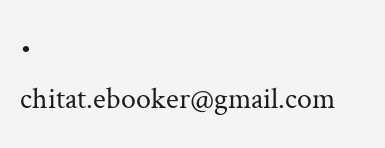• chitat.ebooker@gmail.com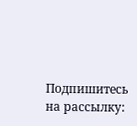Подпишитесь на рассылку: